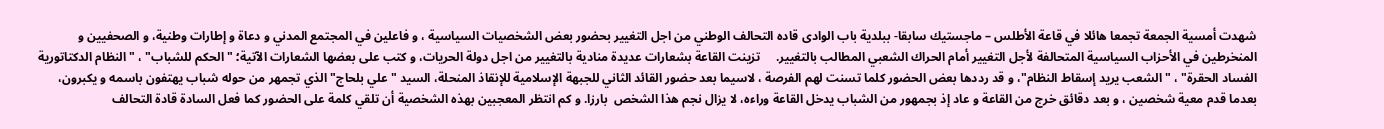شهدت أمسية الجمعة تجمعا هائلا في قاعة الأطلس – ماجستيك سابقا- ببلدية باب الوادى قاده التحالف الوطني من اجل التغيير بحضور بعض الشخصيات السياسية ، و فاعلين في المجتمع المدني و دعاة و إطارات وطنية، و الصحفيين و المنخرطين في الأحزاب السياسية المتحالفة لأجل التغيير أمام الحراك الشعبي المطالب بالتغيير.     تزينت القاعة بشعارات عديدة منادية بالتغيير من اجل دولة الحريات، و كتب على بعضها الشعارات الآتية؛ "الحكم للشباب" ، " النظام الدكتاتورية الفساد الحقرة" ، " الشعب يريد إسقاط النظام"، و قد رددها بعض الحضور كلما تسنت لهم الفرصة ، لاسيما بعد حضور القائد الثاني للجبهة الإسلامية للإنقاذ المنحلة، السيد " علي بلحاج" الذي تجمهر من حوله شباب يهتفون باسمه و يكبرون، بعدما قدم معية شخصين ، و بعد دقائق خرج من القاعة و عاد إذ بجمهور من الشباب يدخل القاعة وراءه، لا يزال نجم هذا الشخص  بارزا. و كم انتظر المعجبين بهذه الشخصية أن تلقي كلمة على الحضور كما فعل السادة قادة التحالف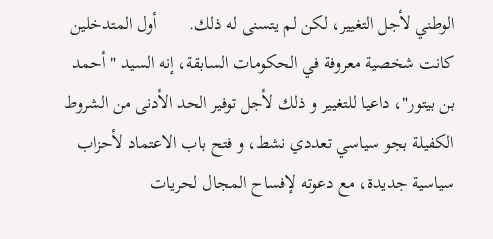الوطني لأجل التغيير، لكن لم يتسنى له ذلك.       أول المتدخلين كانت شخصية معروفة في الحكومات السابقة، إنه السيد " أحمد بن بيتور"، داعيا للتغيير و ذلك لأجل توفير الحد الأدنى من الشروط الكفيلة بجو سياسي تعددي نشط، و فتح باب الاعتماد لأحزاب سياسية جديدة، مع دعوته لإفساح المجال لحريات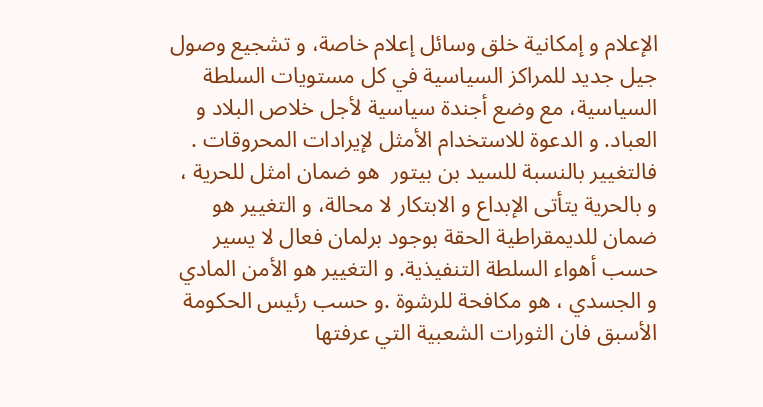الإعلام و إمكانية خلق وسائل إعلام خاصة، و تشجيع وصول جيل جديد للمراكز السياسية في كل مستويات السلطة السياسية، مع وضع أجندة سياسية لأجل خلاص البلاد و العباد. و الدعوة للاستخدام الأمثل لإيرادات المحروقات . فالتغيير بالنسبة للسيد بن بيتور  هو ضمان امثل للحرية ، و بالحرية يتأتى الإبداع و الابتكار لا محالة، و التغيير هو ضمان للديمقراطية الحقة بوجود برلمان فعال لا يسير حسب أهواء السلطة التنفيذية. و التغيير هو الأمن المادي و الجسدي ، هو مكافحة للرشوة .و حسب رئيس الحكومة الأسبق فان الثورات الشعبية التي عرفتها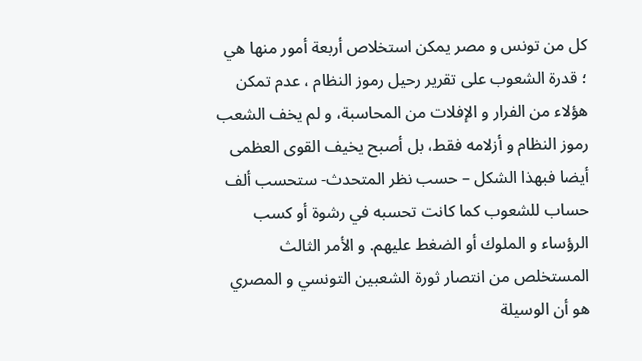كل من تونس و مصر يمكن استخلاص أربعة أمور منها هي ؛ قدرة الشعوب على تقرير رحيل رموز النظام ، عدم تمكن هؤلاء من الفرار و الإفلات من المحاسبة، و لم يخف الشعب رموز النظام و أزلامه فقط، بل أصبح يخيف القوى العظمى أيضا فبهذا الشكل – حسب نظر المتحدث- ستحسب ألف حساب للشعوب كما كانت تحسبه في رشوة أو كسب الرؤساء و الملوك أو الضغط عليهم. و الأمر الثالث المستخلص من انتصار ثورة الشعبين التونسي و المصري هو أن الوسيلة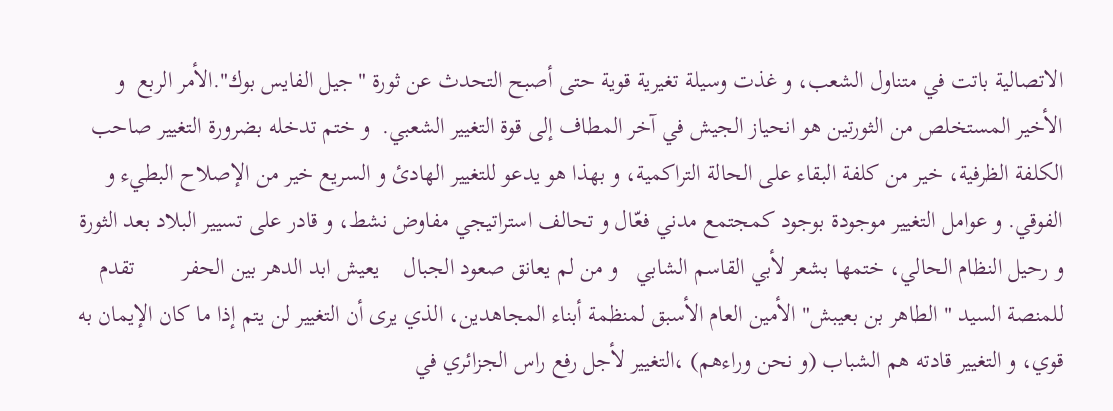الاتصالية باتت في متناول الشعب، و غذت وسيلة تغيرية قوية حتى أصبح التحدث عن ثورة "جيل الفايس بوك".الأمر الربع  و الأخير المستخلص من الثورتين هو انحياز الجيش في آخر المطاف إلى قوة التغيير الشعبي.  و ختم تدخله بضرورة التغيير صاحب الكلفة الظرفية، خير من كلفة البقاء على الحالة التراكمية، و بهذا هو يدعو للتغيير الهادئ و السريع خير من الإصلاح البطيء و الفوقي. و عوامل التغيير موجودة بوجود كمجتمع مدني فعّال و تحالف استراتيجي مفاوض نشط، و قادر على تسيير البلاد بعد الثورة و رحيل النظام الحالي، ختمها بشعر لأبي القاسم الشابي   و من لم يعانق صعود الجبال    يعيش ابد الدهر بين الحفر        تقدم للمنصة السيد " الطاهر بن بعيبش" الأمين العام الأسبق لمنظمة أبناء المجاهدين، الذي يرى أن التغيير لن يتم إذا ما كان الإيمان به قوي، و التغيير قادته هم الشباب (و نحن وراءهم) ،التغيير لأجل رفع راس الجزائري في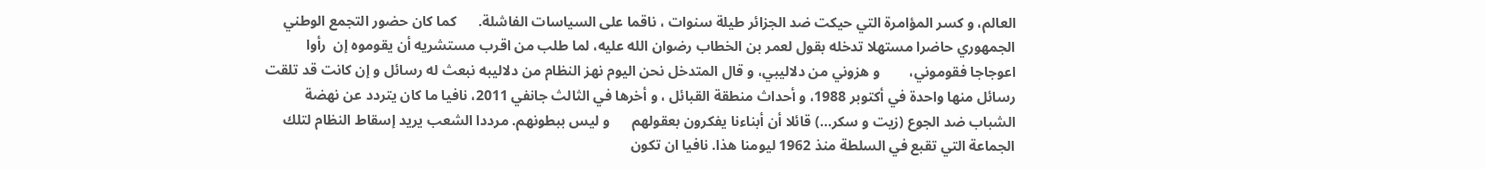العالم، و كسر المؤامرة التي حيكت ضد الجزائر طيلة سنوات ، ناقما على السياسات الفاشلة.      كما كان حضور التجمع الوطني الجمهوري حاضرا مستهلا تدخله بقول لعمر بن الخطاب رضوان الله عليه، لما طلب من اقرب مستشريه أن يقوموه إن  رأوا  اعوجاجا فقوموني،        و هزوني من دلاليبي، و قال المتدخل نحن اليوم نهز النظام من دلاليبه نبعث له رسائل و إن كانت قد تلقت رسائل منها واحدة في أكتوبر 1988، و أحداث منطقة القبائل ، و أخرها في الثالث جانفي 2011، نافيا ما كان يتردد عن نهضة الشباب ضد الجوع (زيت و سكر...) قائلا أن أبناءنا يفكرون بعقولهم      و ليس ببطونهم. مرددا الشعب يريد إسقاط النظام لتلك الجماعة التي تقبع في السلطة منذ 1962 ليومنا هذا. نافيا ان تكون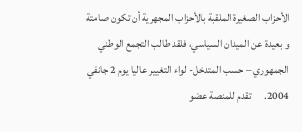الأحزاب الصغيرة الملقبة بالأحزاب المجهرية أن تكون صامتة و بعيدة عن الميدان السياسي، فلقد طالب التجمع الوطني الجمهوري – حسب المتدخل- لواء التغيير عاليا يوم 2 جانفي 2004.      تقدم للمنصة عضو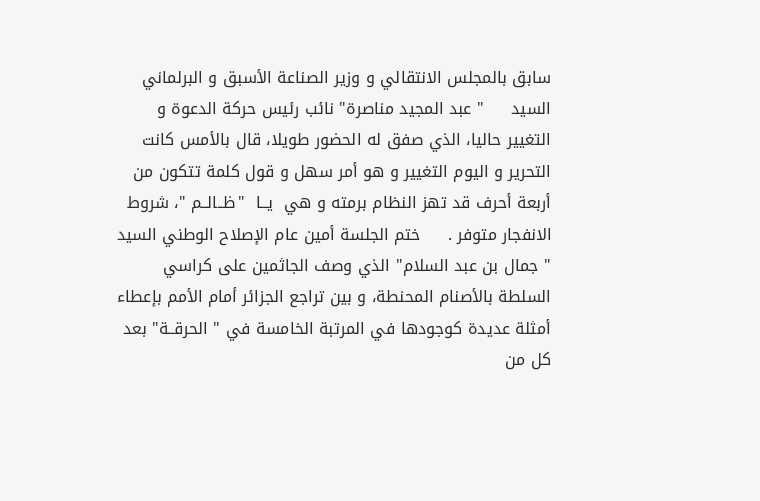سابق بالمجلس الانتقالي و وزير الصناعة الأسبق و البرلماني السيد     " عبد المجيد مناصرة" نائب رئيس حركة الدعوة و التغيير حاليا، الذي صفق له الحضور طويلا، قال بالأمس كانت التحرير و اليوم التغيير و هو أمر سهل و قول كلمة تتكون من أربعة أحرف قد تهز النظام برمته و هي  يــا  "ظــالــم "، شروط الانفجار متوفر .     ختم الجلسة أمين عام الإصلاح الوطني السيد " جمال بن عبد السلام" الذي وصف الجاثمين على كراسي السلطة بالأصنام المحنطة، و بين تراجع الجزائر أمام الأمم بإعطاء أمثلة عديدة كوجودها في المرتبة الخامسة في " الحرقــة" بعد كل من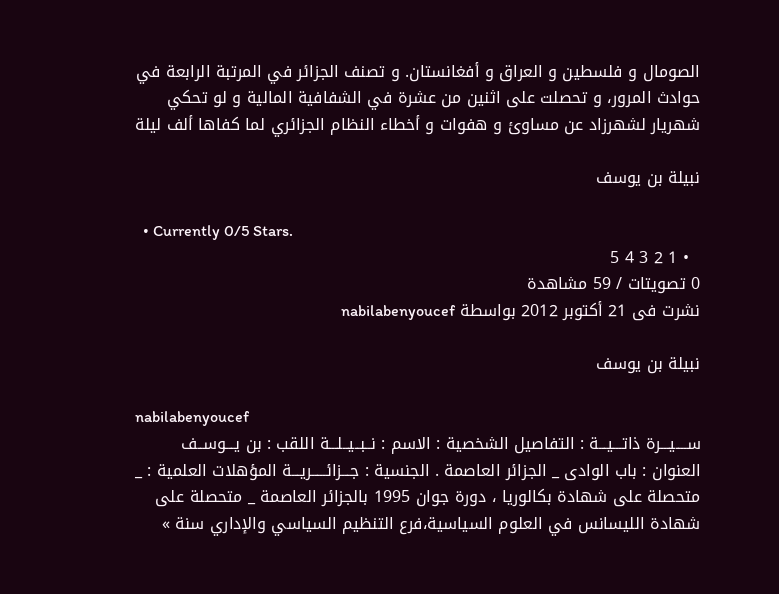الصومال و فلسطين و العراق و أفغانستان. و تصنف الجزائر في المرتبة الرابعة في حوادث المرور، و تحصلت على اثنين من عشرة في الشفافية المالية و لو تحكي شهريار لشهرزاد عن مساوئ و هفوات و أخطاء النظام الجزائري لما كفاها ألف ليلة

نبيلة بن يوسف

  • Currently 0/5 Stars.
  • 1 2 3 4 5
0 تصويتات / 59 مشاهدة
نشرت فى 21 أكتوبر 2012 بواسطة nabilabenyoucef

نبيلة بن يوسف

nabilabenyoucef
ســــيـــرة ذاتـــيـــة : التفاصيل الشخصية : الاسم : نــبــيــلـــة اللقب : بن يـــوســف العنوان : باب الوادى _ الجزائر العاصمة . الجنسية : جـــزائـــــريـــة المؤهلات العلمية : _ متحصلة على شهادة بكالوريا ، دورة جوان 1995 بالجزائر العاصمة _ متحصلة على شهادة الليسانس في العلوم السياسية،فرع التنظيم السياسي والإداري سنة »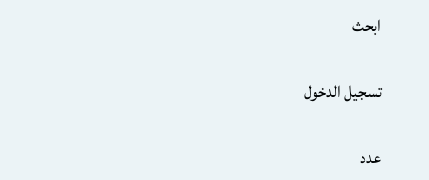ابحث

تسجيل الدخول

عدد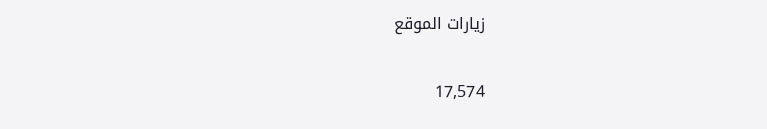زيارات الموقع

17,574